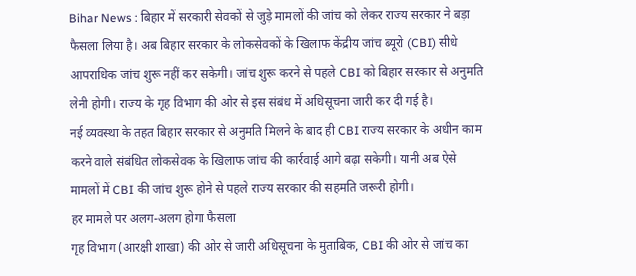Bihar News : बिहार में सरकारी सेवकों से जुड़े मामलों की जांच को लेकर राज्य सरकार ने बड़ा फैसला लिया है। अब बिहार सरकार के लोकसेवकों के खिलाफ केंद्रीय जांच ब्यूरो (CBI) सीधे आपराधिक जांच शुरू नहीं कर सकेगी। जांच शुरू करने से पहले CBI को बिहार सरकार से अनुमति लेनी होगी। राज्य के गृह विभाग की ओर से इस संबंध में अधिसूचना जारी कर दी गई है।
नई व्यवस्था के तहत बिहार सरकार से अनुमति मिलने के बाद ही CBI राज्य सरकार के अधीन काम करने वाले संबंधित लोकसेवक के खिलाफ जांच की कार्रवाई आगे बढ़ा सकेगी। यानी अब ऐसे मामलों में CBI की जांच शुरू होने से पहले राज्य सरकार की सहमति जरूरी होगी।
हर मामले पर अलग-अलग होगा फैसला
गृह विभाग (आरक्षी शाखा) की ओर से जारी अधिसूचना के मुताबिक, CBI की ओर से जांच का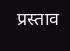प्रस्ताव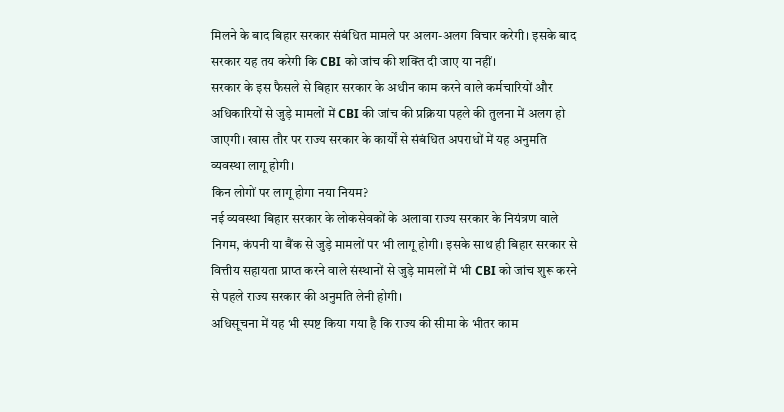मिलने के बाद बिहार सरकार संबंधित मामले पर अलग-अलग विचार करेगी। इसके बाद सरकार यह तय करेगी कि CBI को जांच की शक्ति दी जाए या नहीं।
सरकार के इस फैसले से बिहार सरकार के अधीन काम करने वाले कर्मचारियों और अधिकारियों से जुड़े मामलों में CBI की जांच की प्रक्रिया पहले की तुलना में अलग हो जाएगी। खास तौर पर राज्य सरकार के कार्यों से संबंधित अपराधों में यह अनुमति व्यवस्था लागू होगी।
किन लोगों पर लागू होगा नया नियम?
नई व्यवस्था बिहार सरकार के लोकसेवकों के अलावा राज्य सरकार के नियंत्रण वाले निगम, कंपनी या बैंक से जुड़े मामलों पर भी लागू होगी। इसके साथ ही बिहार सरकार से वित्तीय सहायता प्राप्त करने वाले संस्थानों से जुड़े मामलों में भी CBI को जांच शुरू करने से पहले राज्य सरकार की अनुमति लेनी होगी।
अधिसूचना में यह भी स्पष्ट किया गया है कि राज्य की सीमा के भीतर काम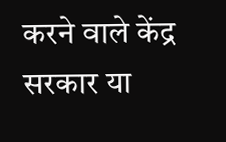करने वाले केंद्र सरकार या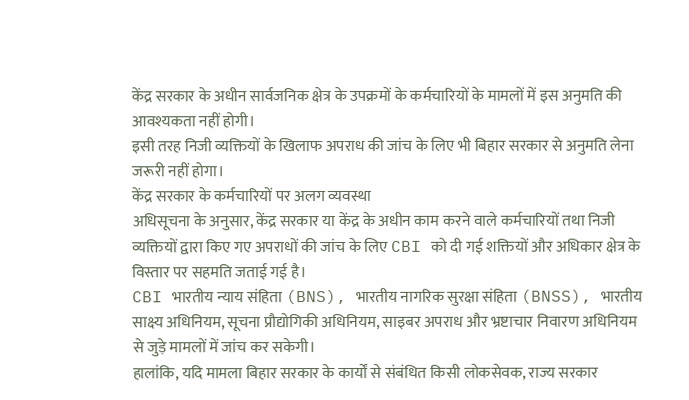केंद्र सरकार के अधीन सार्वजनिक क्षेत्र के उपक्रमों के कर्मचारियों के मामलों में इस अनुमति की आवश्यकता नहीं होगी।
इसी तरह निजी व्यक्तियों के खिलाफ अपराध की जांच के लिए भी बिहार सरकार से अनुमति लेना जरूरी नहीं होगा।
केंद्र सरकार के कर्मचारियों पर अलग व्यवस्था
अधिसूचना के अनुसार, केंद्र सरकार या केंद्र के अधीन काम करने वाले कर्मचारियों तथा निजी व्यक्तियों द्वारा किए गए अपराधों की जांच के लिए CBI को दी गई शक्तियों और अधिकार क्षेत्र के विस्तार पर सहमति जताई गई है।
CBI भारतीय न्याय संहिता (BNS), भारतीय नागरिक सुरक्षा संहिता (BNSS), भारतीय साक्ष्य अधिनियम, सूचना प्रौद्योगिकी अधिनियम, साइबर अपराध और भ्रष्टाचार निवारण अधिनियम से जुड़े मामलों में जांच कर सकेगी।
हालांकि, यदि मामला बिहार सरकार के कार्यों से संबंधित किसी लोकसेवक, राज्य सरकार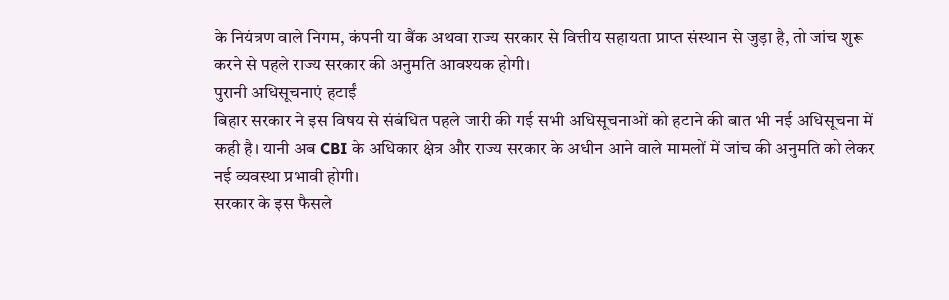के नियंत्रण वाले निगम, कंपनी या बैंक अथवा राज्य सरकार से वित्तीय सहायता प्राप्त संस्थान से जुड़ा है, तो जांच शुरू करने से पहले राज्य सरकार की अनुमति आवश्यक होगी।
पुरानी अधिसूचनाएं हटाईं
बिहार सरकार ने इस विषय से संबंधित पहले जारी की गई सभी अधिसूचनाओं को हटाने की बात भी नई अधिसूचना में कही है। यानी अब CBI के अधिकार क्षेत्र और राज्य सरकार के अधीन आने वाले मामलों में जांच की अनुमति को लेकर नई व्यवस्था प्रभावी होगी।
सरकार के इस फैसले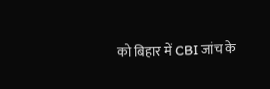को बिहार में CBI जांच के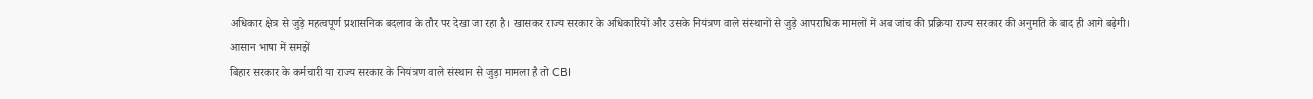अधिकार क्षेत्र से जुड़े महत्वपूर्ण प्रशासनिक बदलाव के तौर पर देखा जा रहा है। खासकर राज्य सरकार के अधिकारियों और उसके नियंत्रण वाले संस्थानों से जुड़े आपराधिक मामलों में अब जांच की प्रक्रिया राज्य सरकार की अनुमति के बाद ही आगे बढ़ेगी।
आसान भाषा में समझें
बिहार सरकार के कर्मचारी या राज्य सरकार के नियंत्रण वाले संस्थान से जुड़ा मामला है तो CBI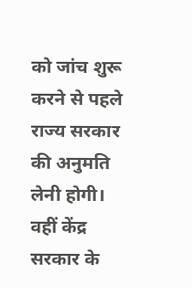को जांच शुरू करने से पहले राज्य सरकार की अनुमति लेनी होगी। वहीं केंद्र सरकार के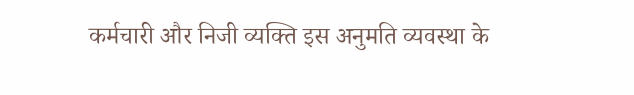कर्मचारी और निजी व्यक्ति इस अनुमति व्यवस्था के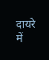दायरे में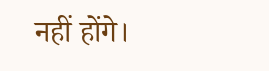नहीं होंगे।